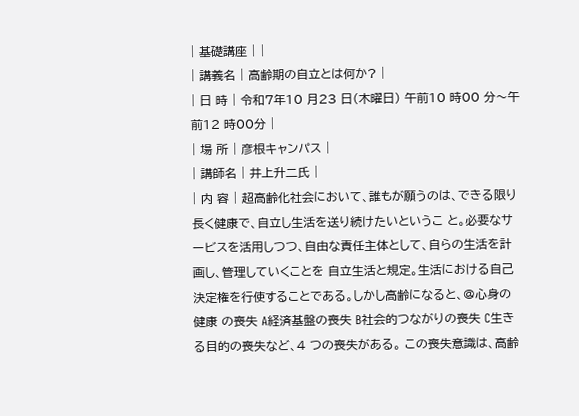| 基礎講座 | |
| 講義名 | 高齢期の自立とは何か? |
| 日 時 | 令和7年10 月23 日(木曜日) 午前10 時00 分〜午前12 時00分 |
| 場 所 | 彦根キャンパス |
| 講師名 | 井上升二氏 |
| 内 容 | 超高齢化社会において、誰もが願うのは、できる限り長く健康で、自立し生活を送り続けたいというこ と。必要なサービスを活用しつつ、自由な責任主体として、自らの生活を計画し、管理していくことを 自立生活と規定。生活における自己決定権を行使することである。しかし高齢になると、@心身の健康 の喪失 A経済基盤の喪失 B社会的つながりの喪失 C生きる目的の喪失など、4 つの喪失がある。 この喪失意識は、高齢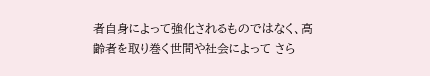者自身によって強化されるものではなく、高齢者を取り巻く世間や社会によって さら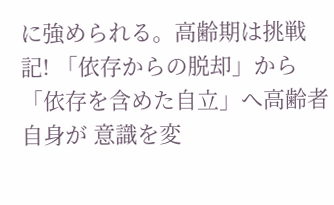に強められる。高齢期は挑戦記! 「依存からの脱却」から「依存を含めた自立」へ高齢者自身が 意識を変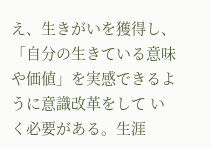え、生きがいを獲得し、「自分の生きている意味や価値」を実感できるように意識改革をして いく必要がある。生涯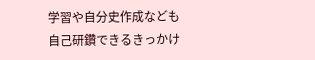学習や自分史作成なども自己研鑽できるきっかけ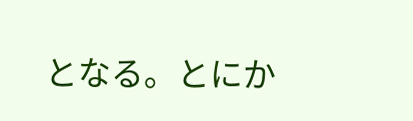となる。とにか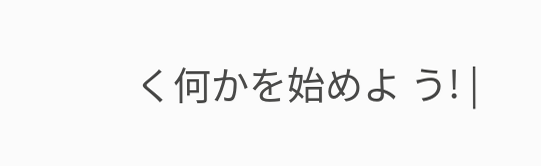く何かを始めよ う! |